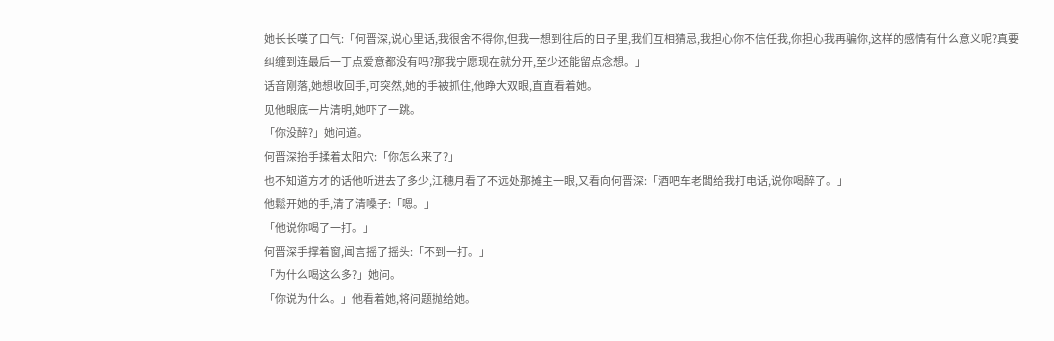她长长嘆了口气:「何晋深,说心里话,我很舍不得你,但我一想到往后的日子里,我们互相猜忌,我担心你不信任我,你担心我再骗你,这样的感情有什么意义呢?真要纠缠到连最后一丁点爱意都没有吗?那我宁愿现在就分开,至少还能留点念想。」
话音刚落,她想收回手,可突然,她的手被抓住,他睁大双眼,直直看着她。
见他眼底一片清明,她吓了一跳。
「你没醉?」她问道。
何晋深抬手揉着太阳穴:「你怎么来了?」
也不知道方才的话他听进去了多少,江穗月看了不远处那摊主一眼,又看向何晋深:「酒吧车老闆给我打电话,说你喝醉了。」
他鬆开她的手,清了清嗓子:「嗯。」
「他说你喝了一打。」
何晋深手撑着窗,闻言摇了摇头:「不到一打。」
「为什么喝这么多?」她问。
「你说为什么。」他看着她,将问题抛给她。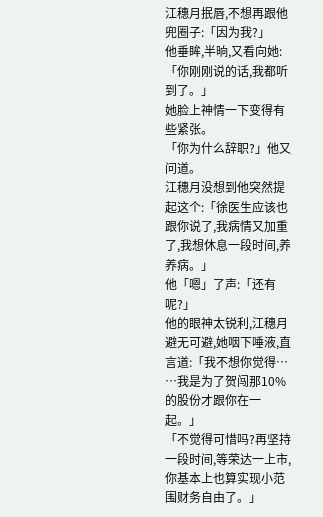江穗月抿唇,不想再跟他兜圈子:「因为我?」
他垂眸,半晌,又看向她:「你刚刚说的话,我都听到了。」
她脸上神情一下变得有些紧张。
「你为什么辞职?」他又问道。
江穗月没想到他突然提起这个:「徐医生应该也跟你说了,我病情又加重了,我想休息一段时间,养养病。」
他「嗯」了声:「还有呢?」
他的眼神太锐利,江穗月避无可避,她咽下唾液,直言道:「我不想你觉得… …我是为了贺闯那10%的股份才跟你在一起。」
「不觉得可惜吗?再坚持一段时间,等荣达一上市,你基本上也算实现小范围财务自由了。」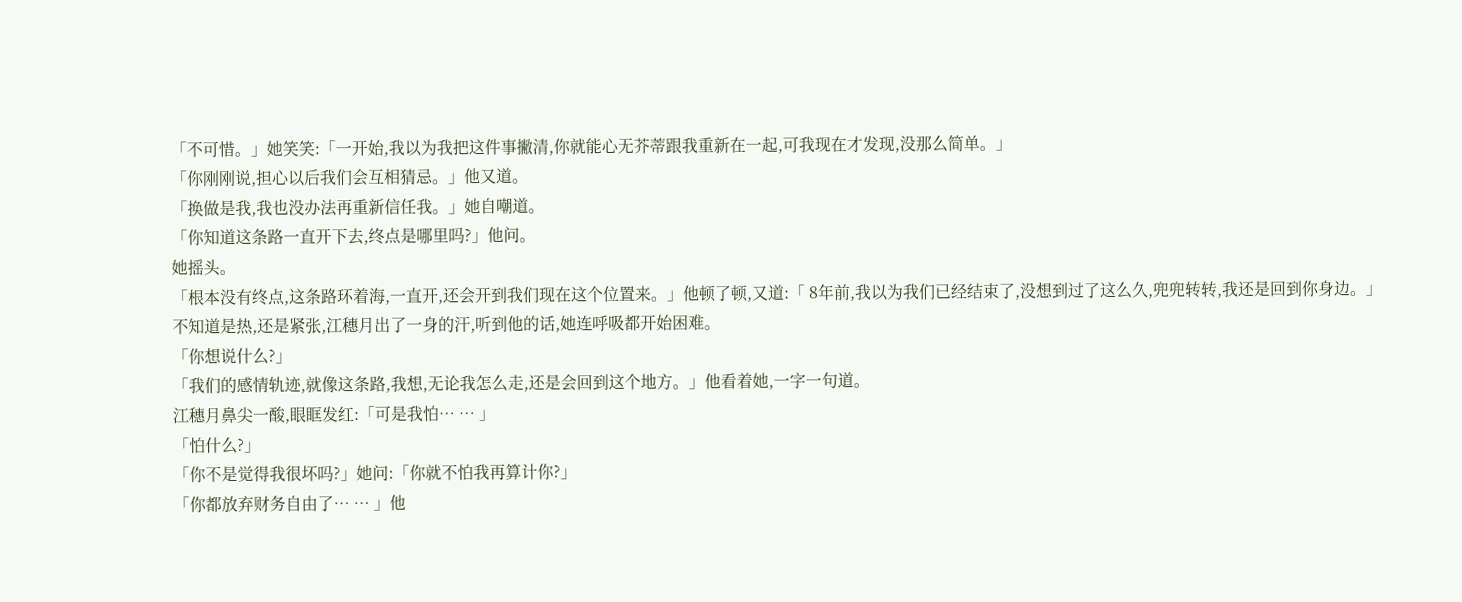「不可惜。」她笑笑:「一开始,我以为我把这件事撇清,你就能心无芥蒂跟我重新在一起,可我现在才发现,没那么简单。」
「你刚刚说,担心以后我们会互相猜忌。」他又道。
「换做是我,我也没办法再重新信任我。」她自嘲道。
「你知道这条路一直开下去,终点是哪里吗?」他问。
她摇头。
「根本没有终点,这条路环着海,一直开,还会开到我们现在这个位置来。」他顿了顿,又道:「 8年前,我以为我们已经结束了,没想到过了这么久,兜兜转转,我还是回到你身边。」
不知道是热,还是紧张,江穗月出了一身的汗,听到他的话,她连呼吸都开始困难。
「你想说什么?」
「我们的感情轨迹,就像这条路,我想,无论我怎么走,还是会回到这个地方。」他看着她,一字一句道。
江穗月鼻尖一酸,眼眶发红:「可是我怕… … 」
「怕什么?」
「你不是觉得我很坏吗?」她问:「你就不怕我再算计你?」
「你都放弃财务自由了… … 」他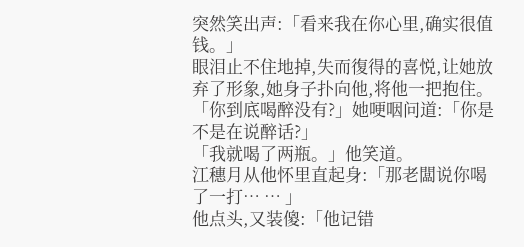突然笑出声:「看来我在你心里,确实很值钱。」
眼泪止不住地掉,失而復得的喜悦,让她放弃了形象,她身子扑向他,将他一把抱住。
「你到底喝醉没有?」她哽咽问道:「你是不是在说醉话?」
「我就喝了两瓶。」他笑道。
江穗月从他怀里直起身:「那老闆说你喝了一打… … 」
他点头,又装傻:「他记错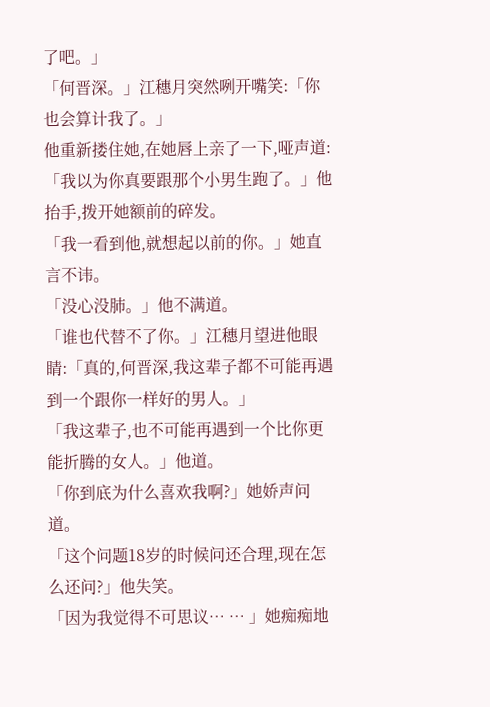了吧。」
「何晋深。」江穗月突然咧开嘴笑:「你也会算计我了。」
他重新搂住她,在她唇上亲了一下,哑声道:「我以为你真要跟那个小男生跑了。」他抬手,拨开她额前的碎发。
「我一看到他,就想起以前的你。」她直言不讳。
「没心没肺。」他不满道。
「谁也代替不了你。」江穗月望进他眼睛:「真的,何晋深,我这辈子都不可能再遇到一个跟你一样好的男人。」
「我这辈子,也不可能再遇到一个比你更能折腾的女人。」他道。
「你到底为什么喜欢我啊?」她娇声问道。
「这个问题18岁的时候问还合理,现在怎么还问?」他失笑。
「因为我觉得不可思议… … 」她痴痴地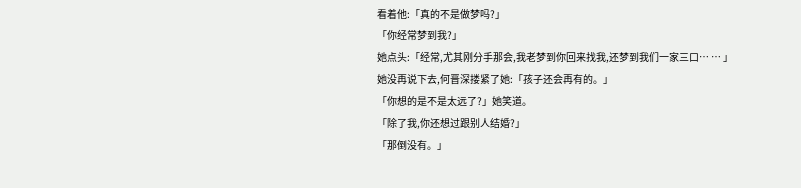看着他:「真的不是做梦吗?」
「你经常梦到我?」
她点头:「经常,尤其刚分手那会,我老梦到你回来找我,还梦到我们一家三口… … 」
她没再说下去,何晋深搂紧了她:「孩子还会再有的。」
「你想的是不是太远了?」她笑道。
「除了我,你还想过跟别人结婚?」
「那倒没有。」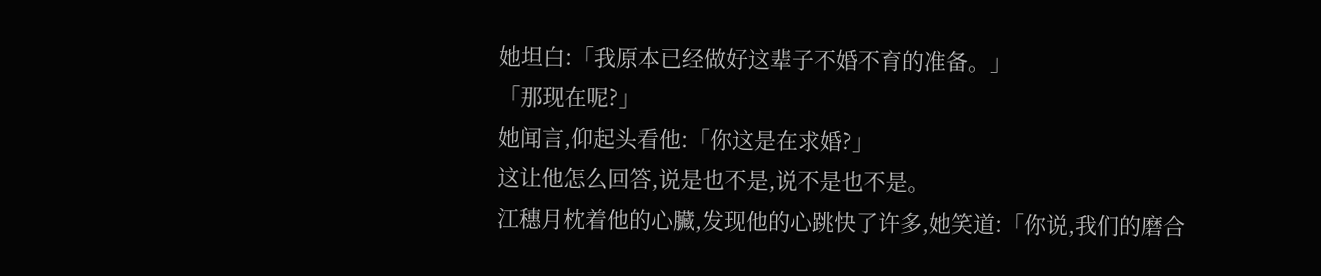她坦白:「我原本已经做好这辈子不婚不育的准备。」
「那现在呢?」
她闻言,仰起头看他:「你这是在求婚?」
这让他怎么回答,说是也不是,说不是也不是。
江穗月枕着他的心臟,发现他的心跳快了许多,她笑道:「你说,我们的磨合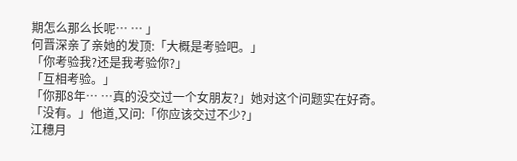期怎么那么长呢… … 」
何晋深亲了亲她的发顶:「大概是考验吧。」
「你考验我?还是我考验你?」
「互相考验。」
「你那8年… …真的没交过一个女朋友?」她对这个问题实在好奇。
「没有。」他道,又问:「你应该交过不少?」
江穗月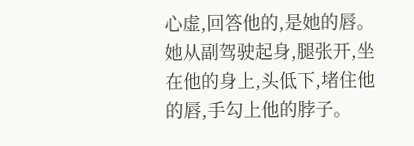心虚,回答他的,是她的唇。
她从副驾驶起身,腿张开,坐在他的身上,头低下,堵住他的唇,手勾上他的脖子。